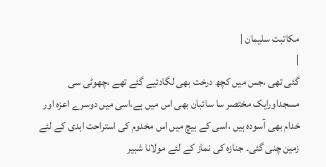مکاتبت سلیمان |
|
گئی تھی ،جس میں کچھ درخت بھی لگادئیے گئے تھے ،چھوٹی سی مسجداورایک مختصر سا سائبان بھی اس میں ہے،اسی میں دوسرے اعزہ اور خدام بھی آسودہ ہیں ،اسی کے بیچ میں اس مخدوم کی استراحت ابدی کے لئے زمین چنی گئی۔ جنازہ کی نماز کے لئے مولانا شبیر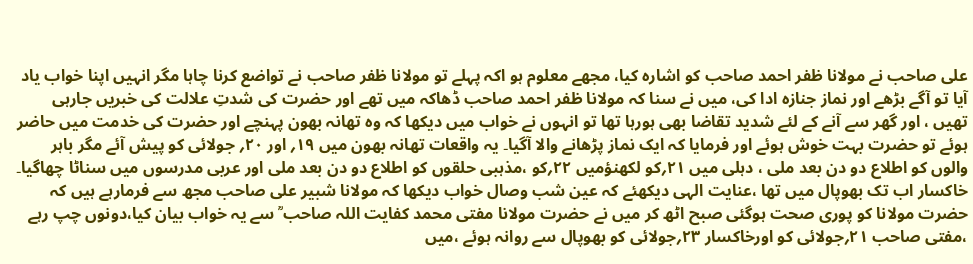علی صاحب نے مولانا ظفر احمد صاحب کو اشارہ کیا، مجھے معلوم ہو اکہ پہلے تو مولانا ظفر صاحب نے تواضع کرنا چاہا مگر انہیں اپنا خواب یاد آیا تو آگے بڑھے اور نماز جنازہ ادا کی، میں نے سنا کہ مولانا ظفر احمد صاحب ڈھاکہ میں تھے اور حضرت کی شدتِ علالت کی خبریں جارہی تھیں ، اور گھر سے آنے کے لئے شدید تقاضا بھی ہورہا تھا تو انہوں نے خواب میں دیکھا کہ وہ تھانہ بھون پہنچے اور حضرت کی خدمت میں حاضر ہوئے تو حضرت بہت خوش ہوئے اور فرمایا کہ ایک نماز پڑھانے والا آگیا۔ یہ واقعات تھانہ بھون میں ۱۹؍ اور ۲۰؍ جولائی کو پیش آئے مگر باہر والوں کو اطلاع دو دن بعد ملی ، دہلی میں ۲۱؍کو لکھنؤمیں ۲۲؍کو ،مذہبی حلقوں کو اطلاع دو دن بعد ملی اور عربی مدرسوں میں سناٹا چھاگیا۔ خاکسار اب تک بھوپال میں تھا ،عنایت الہی دیکھئے کہ عین شب وصال خواب دیکھا کہ مولانا شبیر علی صاحب مجھ سے فرمارہے ہیں کہ حضرت مولانا کو پوری صحت ہوگئی صبح اٹھ کر میں نے حضرت مولانا مفتی محمد کفایت اللہ صاحب ؒ سے یہ خواب بیان کیا،دونوں چپ رہے ،مفتی صاحب ۲۱؍جولائی کو اورخاکسار ۲۳؍جولائی کو بھوپال سے روانہ ہوئے ،میں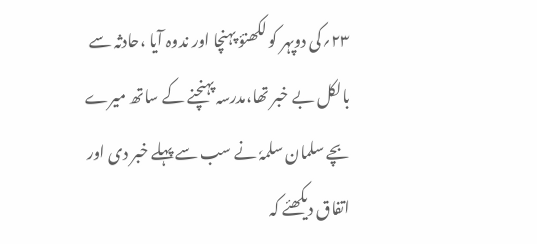۲۳؍کی دوپہر کو لکھنؤ پہنچا اور ندوہ آیا ،حادثہ سے بالکل بے خبر تھا،مدرسہ پہنچنے کے ساتھ میرے بچے سلمان سلمہٗ نے سب سے پہلے خبر دی اور اتفاق دیکھئے کہ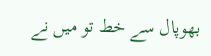بھوپال سے خط تو میں نے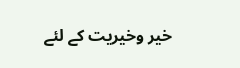خیر وخیریت کے لئے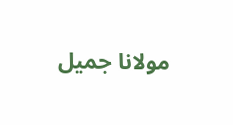مولانا جمیل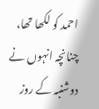احمد کو لکھا تھا، چنانچہ انہوں نے دوشنبہ کے روز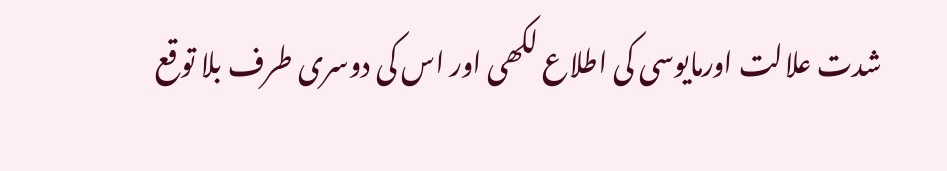شدت علالت اورمایوسی کی اطلاع لکھی اور اس کی دوسری طرف بلا توقع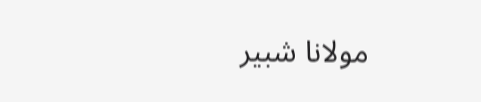مولانا شبیر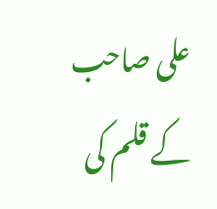علی صاحب کے قلم کی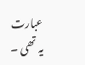عبارت یہ تھی ۔